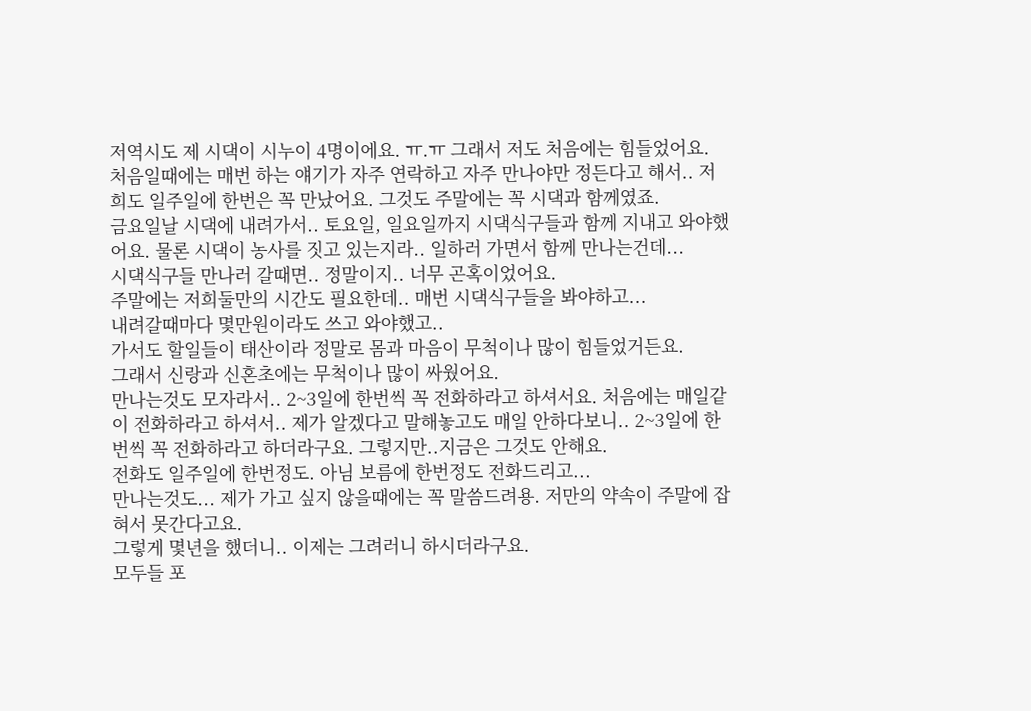저역시도 제 시댁이 시누이 4명이에요. ㅠ.ㅠ 그래서 저도 처음에는 힘들었어요. 처음일때에는 매번 하는 얘기가 자주 연락하고 자주 만나야만 정든다고 해서.. 저희도 일주일에 한번은 꼭 만났어요. 그것도 주말에는 꼭 시댁과 함께였죠.
금요일날 시댁에 내려가서.. 토요일, 일요일까지 시댁식구들과 함께 지내고 와야했어요. 물론 시댁이 농사를 짓고 있는지라.. 일하러 가면서 함께 만나는건데...
시댁식구들 만나러 갈때면.. 정말이지.. 너무 곤혹이었어요.
주말에는 저희둘만의 시간도 필요한데.. 매번 시댁식구들을 봐야하고...
내려갈때마다 몇만원이라도 쓰고 와야했고..
가서도 할일들이 태산이라 정말로 몸과 마음이 무척이나 많이 힘들었거든요.
그래서 신랑과 신혼초에는 무척이나 많이 싸웠어요.
만나는것도 모자라서.. 2~3일에 한번씩 꼭 전화하라고 하셔서요. 처음에는 매일같이 전화하라고 하셔서.. 제가 알겠다고 말해놓고도 매일 안하다보니.. 2~3일에 한번씩 꼭 전화하라고 하더라구요. 그렇지만..지금은 그것도 안해요.
전화도 일주일에 한번정도. 아님 보름에 한번정도 전화드리고...
만나는것도... 제가 가고 싶지 않을때에는 꼭 말씀드려용. 저만의 약속이 주말에 잡혀서 못간다고요.
그렇게 몇년을 했더니.. 이제는 그려러니 하시더라구요.
모두들 포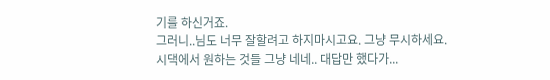기를 하신거죠.
그러니..님도 너무 잘할려고 하지마시고요. 그냥 무시하세요.
시댁에서 원하는 것들 그냥 네네.. 대답만 했다가...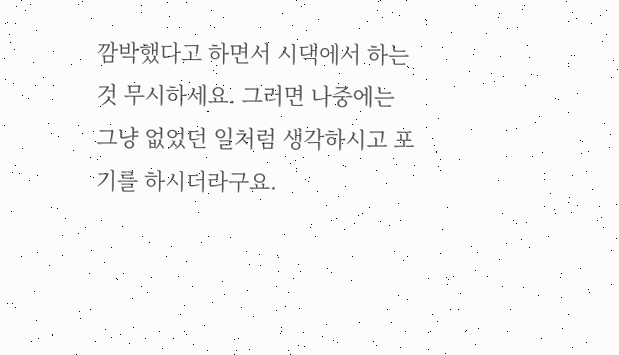깜박했다고 하면서 시댁에서 하는 것 무시하세요. 그러면 나중에는 그냥 없었던 일처럼 생각하시고 포기를 하시더라구요.